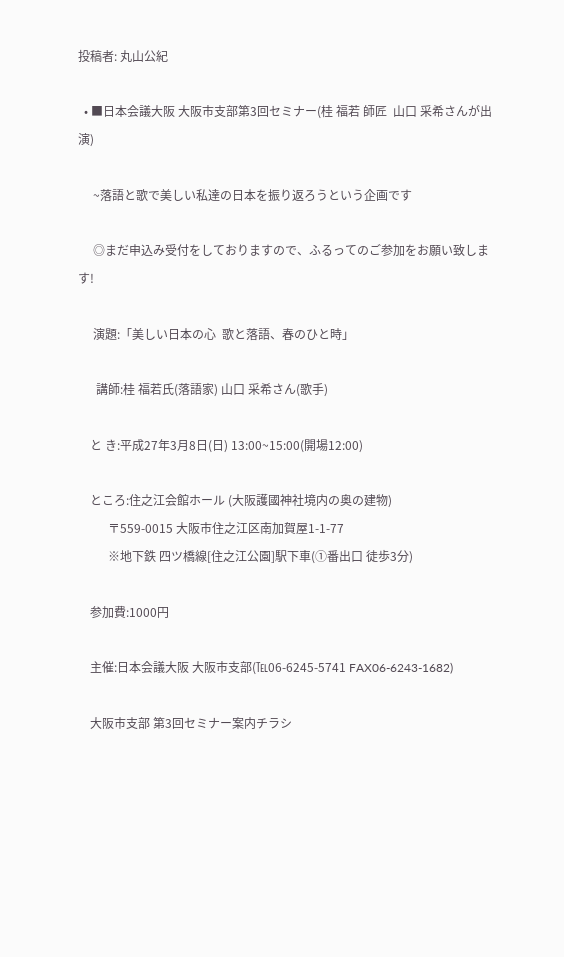投稿者: 丸山公紀

  • ■日本会議大阪 大阪市支部第3回セミナー(桂 福若 師匠  山口 采希さんが出演)

     ~落語と歌で美しい私達の日本を振り返ろうという企画です

     ◎まだ申込み受付をしておりますので、ふるってのご参加をお願い致します!

     演題:「美しい日本の心  歌と落語、春のひと時」

      講師:桂 福若氏(落語家) 山口 采希さん(歌手)

    と き:平成27年3月8日(日) 13:00~15:00(開場12:00)

    ところ:住之江会館ホール (大阪護國神社境内の奥の建物)
          〒559-0015 大阪市住之江区南加賀屋1-1-77
          ※地下鉄 四ツ橋線[住之江公園]駅下車(①番出口 徒歩3分)

    参加費:1000円

    主催:日本会議大阪 大阪市支部(℡06-6245-5741 FAX06-6243-1682)

    大阪市支部 第3回セミナー案内チラシ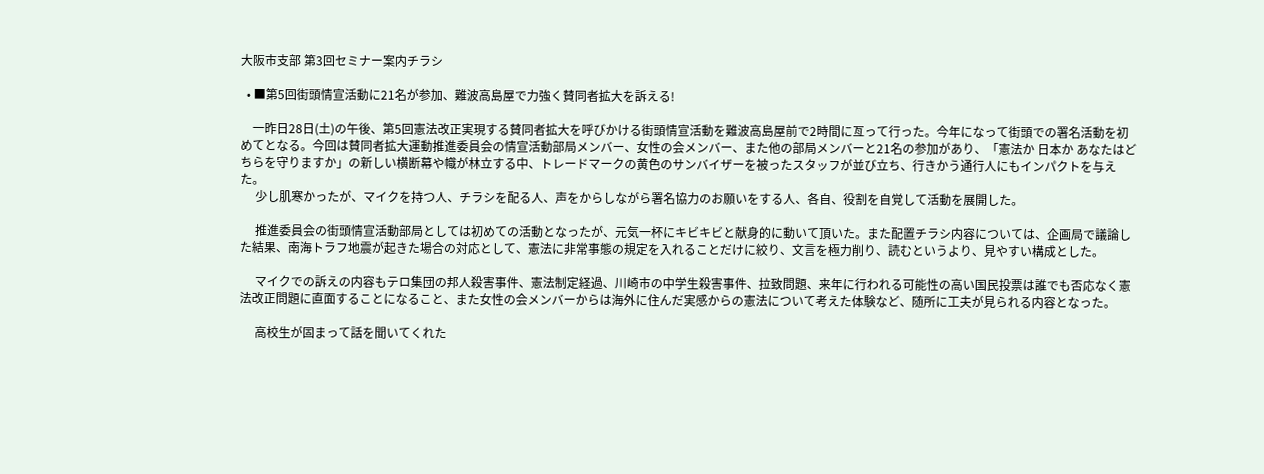大阪市支部 第3回セミナー案内チラシ

  • ■第5回街頭情宣活動に21名が参加、難波高島屋で力強く賛同者拡大を訴える!

    一昨日28日(土)の午後、第5回憲法改正実現する賛同者拡大を呼びかける街頭情宣活動を難波高島屋前で2時間に亙って行った。今年になって街頭での署名活動を初めてとなる。今回は賛同者拡大運動推進委員会の情宣活動部局メンバー、女性の会メンバー、また他の部局メンバーと21名の参加があり、「憲法か 日本か あなたはどちらを守りますか」の新しい横断幕や幟が林立する中、トレードマークの黄色のサンバイザーを被ったスタッフが並び立ち、行きかう通行人にもインパクトを与えた。
     少し肌寒かったが、マイクを持つ人、チラシを配る人、声をからしながら署名協力のお願いをする人、各自、役割を自覚して活動を展開した。

     推進委員会の街頭情宣活動部局としては初めての活動となったが、元気一杯にキビキビと献身的に動いて頂いた。また配置チラシ内容については、企画局で議論した結果、南海トラフ地震が起きた場合の対応として、憲法に非常事態の規定を入れることだけに絞り、文言を極力削り、読むというより、見やすい構成とした。

     マイクでの訴えの内容もテロ集団の邦人殺害事件、憲法制定経過、川崎市の中学生殺害事件、拉致問題、来年に行われる可能性の高い国民投票は誰でも否応なく憲法改正問題に直面することになること、また女性の会メンバーからは海外に住んだ実感からの憲法について考えた体験など、随所に工夫が見られる内容となった。

     高校生が固まって話を聞いてくれた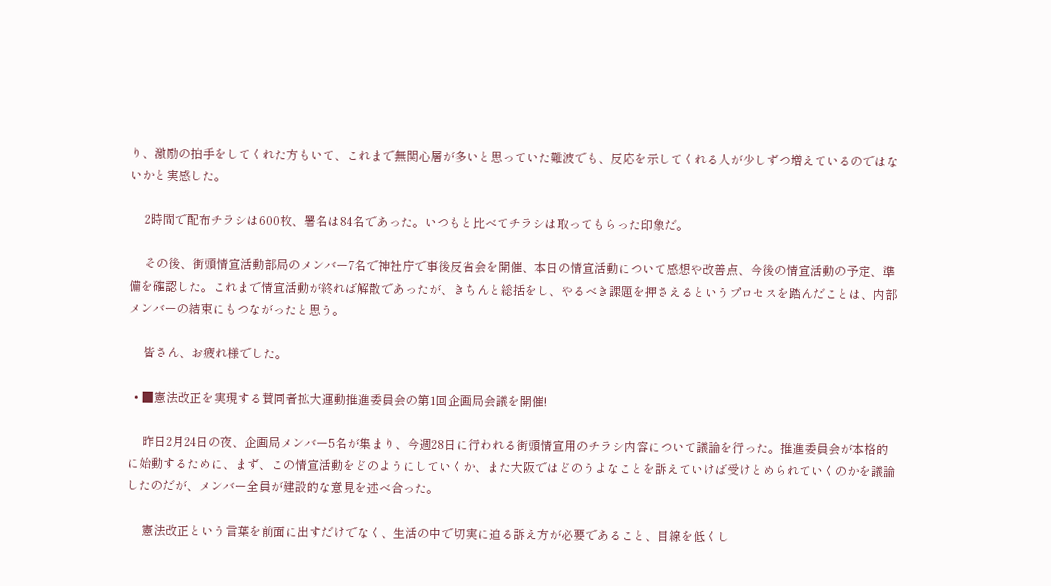り、激励の拍手をしてくれた方もいて、これまで無関心層が多いと思っていた難波でも、反応を示してくれる人が少しずつ増えているのではないかと実感した。

     2時間で配布チラシは600枚、署名は84名であった。いつもと比べてチラシは取ってもらった印象だ。

     その後、街頭情宣活動部局のメンバー7名で神社庁で事後反省会を開催、本日の情宣活動について感想や改善点、今後の情宣活動の予定、準備を確認した。これまで情宣活動が終れば解散であったが、きちんと総括をし、やるべき課題を押さえるというプロセスを踏んだことは、内部メンバーの結束にもつながったと思う。

     皆さん、お疲れ様でした。

  • ■憲法改正を実現する賛同者拡大運動推進委員会の第1回企画局会議を開催!

     昨日2月24日の夜、企画局メンバー5名が集まり、今週28日に行われる街頭情宣用のチラシ内容について議論を行った。推進委員会が本格的に始動するために、まず、この情宣活動をどのようにしていくか、また大阪ではどのうよなことを訴えていけば受けとめられていくのかを議論したのだが、メンバー全員が建設的な意見を述べ合った。

     憲法改正という言葉を前面に出すだけでなく、生活の中で切実に迫る訴え方が必要であること、目線を低くし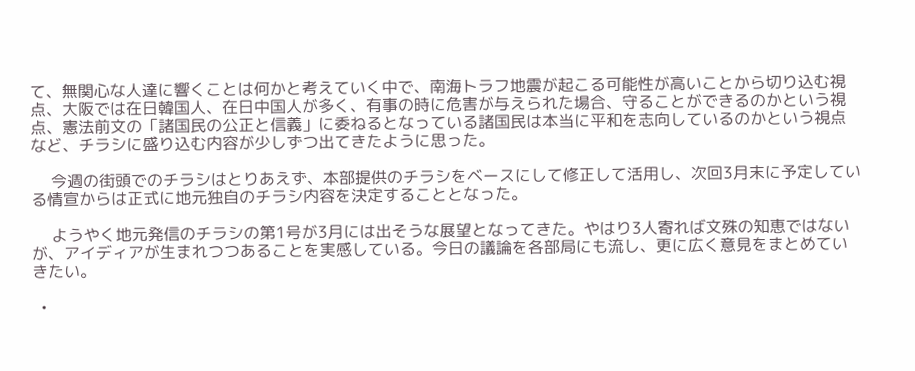て、無関心な人達に響くことは何かと考えていく中で、南海トラフ地震が起こる可能性が高いことから切り込む視点、大阪では在日韓国人、在日中国人が多く、有事の時に危害が与えられた場合、守ることができるのかという視点、憲法前文の「諸国民の公正と信義」に委ねるとなっている諸国民は本当に平和を志向しているのかという視点など、チラシに盛り込む内容が少しずつ出てきたように思った。

     今週の街頭でのチラシはとりあえず、本部提供のチラシをベースにして修正して活用し、次回3月末に予定している情宣からは正式に地元独自のチラシ内容を決定することとなった。

     ようやく地元発信のチラシの第1号が3月には出そうな展望となってきた。やはり3人寄れば文殊の知恵ではないが、アイディアが生まれつつあることを実感している。今日の議論を各部局にも流し、更に広く意見をまとめていきたい。

  •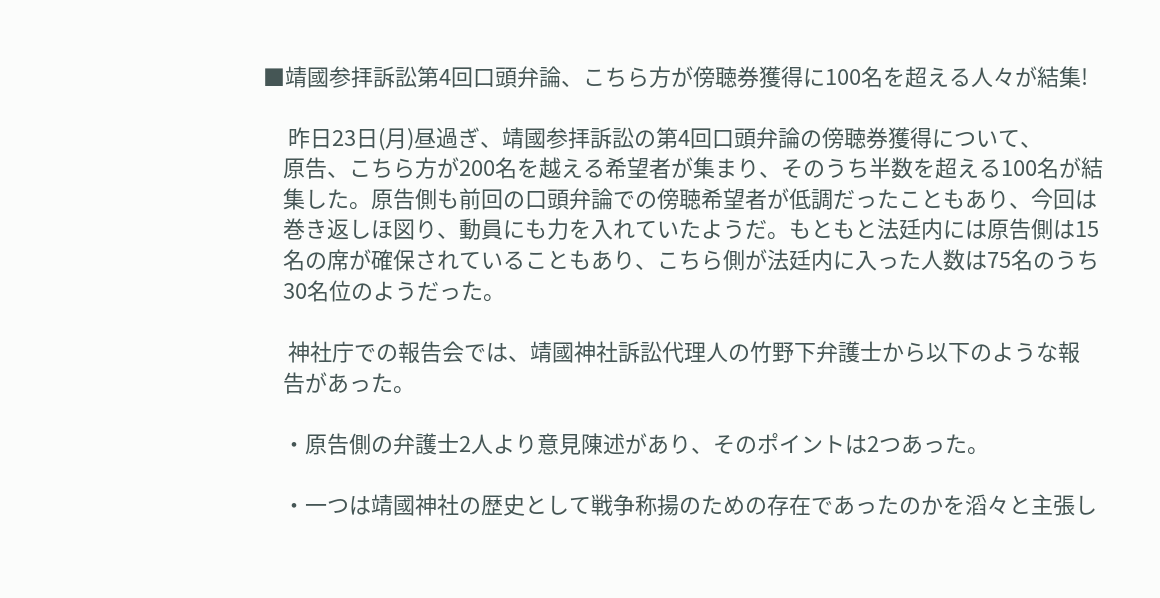■靖國参拝訴訟第4回口頭弁論、こちら方が傍聴券獲得に100名を超える人々が結集!

     昨日23日(月)昼過ぎ、靖國参拝訴訟の第4回口頭弁論の傍聴券獲得について、
    原告、こちら方が200名を越える希望者が集まり、そのうち半数を超える100名が結
    集した。原告側も前回の口頭弁論での傍聴希望者が低調だったこともあり、今回は
    巻き返しほ図り、動員にも力を入れていたようだ。もともと法廷内には原告側は15
    名の席が確保されていることもあり、こちら側が法廷内に入った人数は75名のうち
    30名位のようだった。

     神社庁での報告会では、靖國神社訴訟代理人の竹野下弁護士から以下のような報
    告があった。

    ・原告側の弁護士2人より意見陳述があり、そのポイントは2つあった。

    ・一つは靖國神社の歴史として戦争称揚のための存在であったのかを滔々と主張し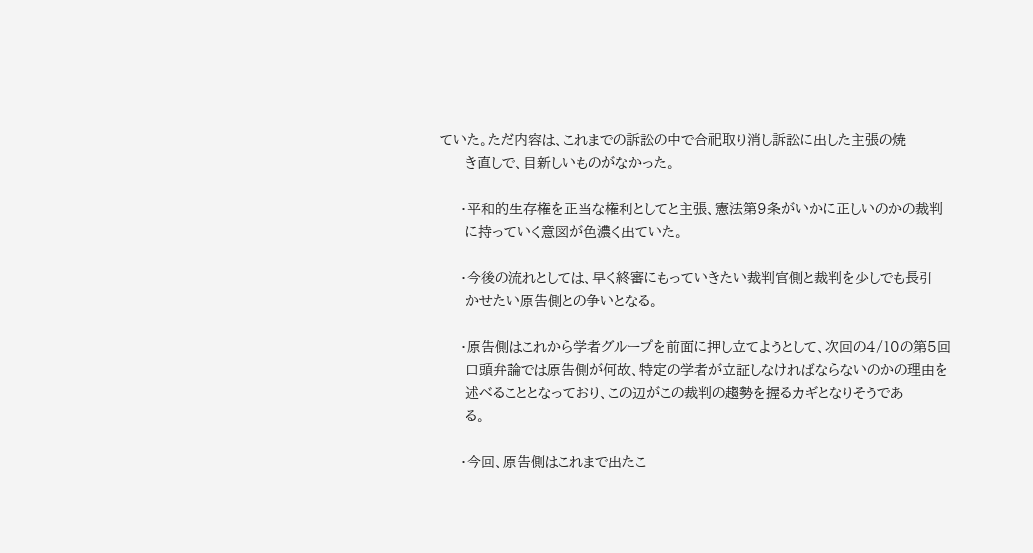ていた。ただ内容は、これまでの訴訟の中で合祀取り消し訴訟に出した主張の焼
     き直しで、目新しいものがなかった。

    ・平和的生存権を正当な権利としてと主張、憲法第9条がいかに正しいのかの裁判
     に持っていく意図が色濃く出ていた。

    ・今後の流れとしては、早く終審にもっていきたい裁判官側と裁判を少しでも長引
     かせたい原告側との争いとなる。

    ・原告側はこれから学者グループを前面に押し立てようとして、次回の4/10の第5回
     口頭弁論では原告側が何故、特定の学者が立証しなければならないのかの理由を
     述べることとなっており、この辺がこの裁判の趨勢を握るカギとなりそうであ
     る。

    ・今回、原告側はこれまで出たこ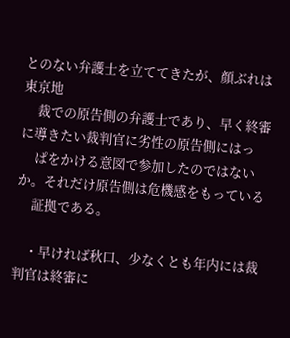とのない弁護士を立ててきたが、顔ぶれは東京地
     裁での原告側の弁護士であり、早く終審に導きたい裁判官に劣性の原告側にはっ
     ぱをかける意図で参加したのではないか。それだけ原告側は危機感をもっている
     証拠である。

    ・早ければ秋口、少なくとも年内には裁判官は終審に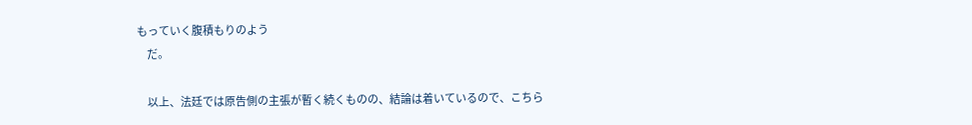もっていく腹積もりのよう
     だ。

     以上、法廷では原告側の主張が暫く続くものの、結論は着いているので、こちら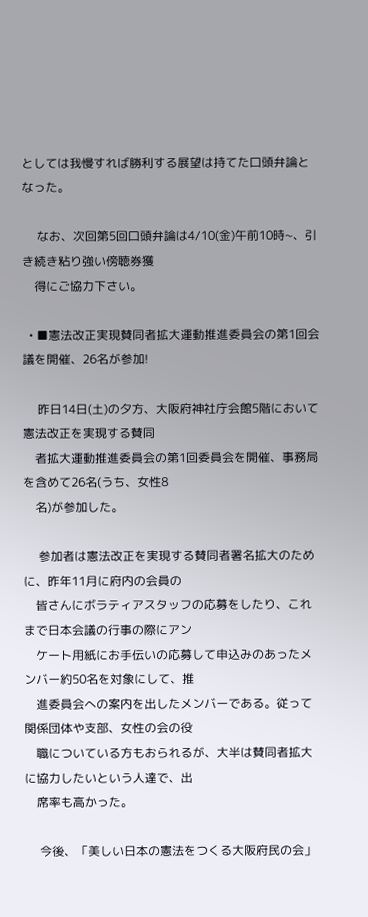としては我慢すれば勝利する展望は持てた口頭弁論となった。

     なお、次回第5回口頭弁論は4/10(金)午前10時~、引き続き粘り強い傍聴券獲
    得にご協力下さい。

  • ■憲法改正実現賛同者拡大運動推進委員会の第1回会議を開催、26名が参加!

     昨日14日(土)の夕方、大阪府神社庁会館5階において憲法改正を実現する賛同
    者拡大運動推進委員会の第1回委員会を開催、事務局を含めて26名(うち、女性8
    名)が参加した。

     参加者は憲法改正を実現する賛同者署名拡大のために、昨年11月に府内の会員の
    皆さんにボラティアスタッフの応募をしたり、これまで日本会議の行事の際にアン
    ケート用紙にお手伝いの応募して申込みのあったメンバー約50名を対象にして、推
    進委員会への案内を出したメンバーである。従って関係団体や支部、女性の会の役
    職についている方もおられるが、大半は賛同者拡大に協力したいという人達で、出
    席率も高かった。

     今後、「美しい日本の憲法をつくる大阪府民の会」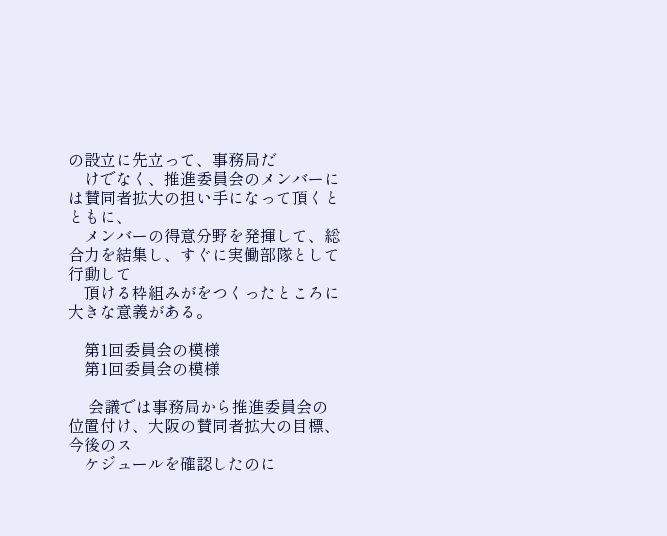の設立に先立って、事務局だ
    けでなく、推進委員会のメンバーには賛同者拡大の担い手になって頂くとともに、
    メンバーの得意分野を発揮して、総合力を結集し、すぐに実働部隊として行動して
    頂ける枠組みがをつくったところに大きな意義がある。

    第1回委員会の模様
    第1回委員会の模様

     会議では事務局から推進委員会の位置付け、大阪の賛同者拡大の目標、今後のス
    ケジュールを確認したのに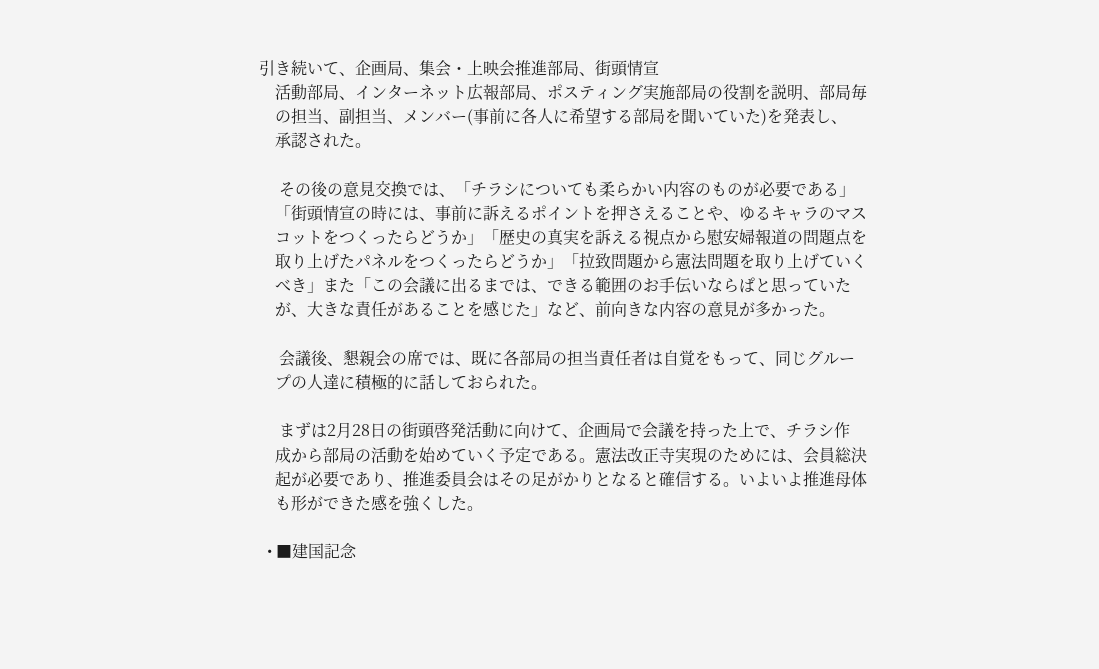引き続いて、企画局、集会・上映会推進部局、街頭情宣
    活動部局、インターネット広報部局、ポスティング実施部局の役割を説明、部局毎
    の担当、副担当、メンバー(事前に各人に希望する部局を聞いていた)を発表し、
    承認された。

     その後の意見交換では、「チラシについても柔らかい内容のものが必要である」
    「街頭情宣の時には、事前に訴えるポイントを押さえることや、ゆるキャラのマス
    コットをつくったらどうか」「歴史の真実を訴える視点から慰安婦報道の問題点を
    取り上げたパネルをつくったらどうか」「拉致問題から憲法問題を取り上げていく
    べき」また「この会議に出るまでは、できる範囲のお手伝いならぱと思っていた
    が、大きな責任があることを感じた」など、前向きな内容の意見が多かった。

     会議後、懇親会の席では、既に各部局の担当責任者は自覚をもって、同じグルー
    プの人達に積極的に話しておられた。

     まずは2月28日の街頭啓発活動に向けて、企画局で会議を持った上で、チラシ作
    成から部局の活動を始めていく予定である。憲法改正寺実現のためには、会員総決
    起が必要であり、推進委員会はその足がかりとなると確信する。いよいよ推進母体
    も形ができた感を強くした。

  • ■建国記念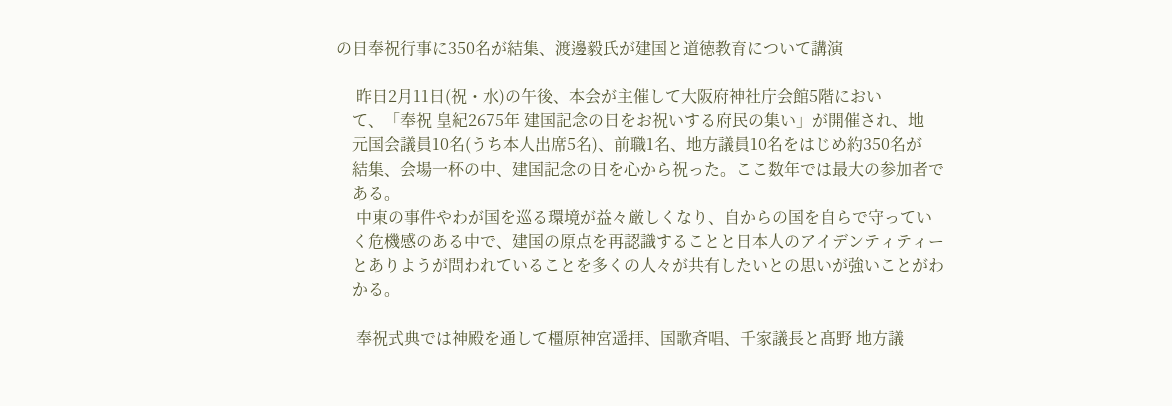の日奉祝行事に350名が結集、渡邊毅氏が建国と道徳教育について講演

     昨日2月11日(祝・水)の午後、本会が主催して大阪府神社庁会館5階におい
    て、「奉祝 皇紀2675年 建国記念の日をお祝いする府民の集い」が開催され、地
    元国会議員10名(うち本人出席5名)、前職1名、地方議員10名をはじめ約350名が
    結集、会場一杯の中、建国記念の日を心から祝った。ここ数年では最大の参加者で
    ある。
     中東の事件やわが国を巡る環境が益々厳しくなり、自からの国を自らで守ってい
    く危機感のある中で、建国の原点を再認識することと日本人のアイデンティティー
    とありようが問われていることを多くの人々が共有したいとの思いが強いことがわ
    かる。

     奉祝式典では神殿を通して橿原神宮遥拝、国歌斉唱、千家議長と髙野 地方議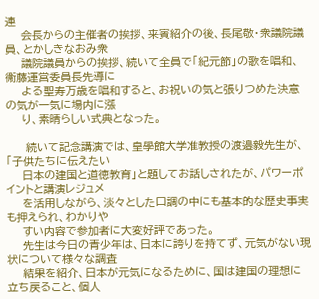連
    会長からの主催者の挨拶、来賓紹介の後、長尾敬・衆議院議員、とかしきなおみ衆
    議院議員からの挨拶、続いて全員で「紀元節」の歌を唱和、衞藤運営委員長先導に
    よる聖寿万歳を唱和すると、お祝いの気と張りつめた決意の気が一気に場内に漲
    り、素晴らしい式典となった。

     続いて記念講演では、皇學館大学准教授の渡邉毅先生が、「子供たちに伝えたい
    日本の建国と道徳教育」と題してお話しされたが、パワーポイントと講演レジュメ
    を活用しながら、淡々とした口調の中にも基本的な歴史事実も押えられ、わかりや
    すい内容で参加者に大変好評であった。
    先生は今日の青少年は、日本に誇りを持てず、元気がない現状について様々な調査
    結果を紹介、日本が元気になるために、国は建国の理想に立ち戻ること、個人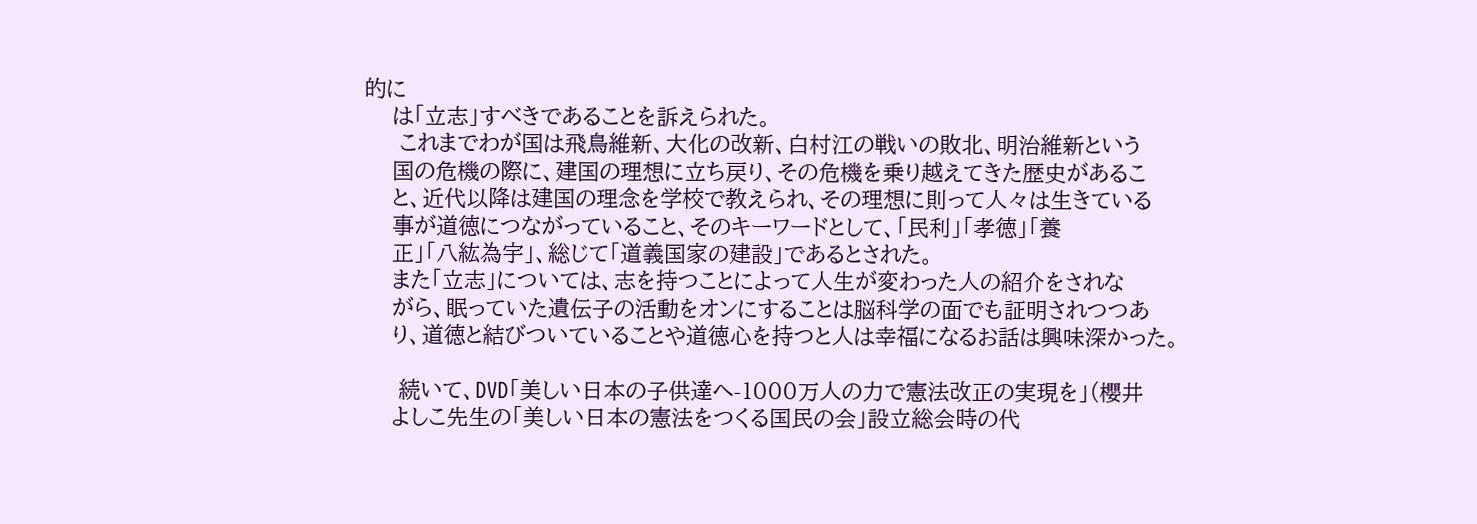的に
    は「立志」すべきであることを訴えられた。
     これまでわが国は飛鳥維新、大化の改新、白村江の戦いの敗北、明治維新という
    国の危機の際に、建国の理想に立ち戻り、その危機を乗り越えてきた歴史があるこ
    と、近代以降は建国の理念を学校で教えられ、その理想に則って人々は生きている
    事が道徳につながっていること、そのキーワードとして、「民利」「孝徳」「養
    正」「八紘為宇」、総じて「道義国家の建設」であるとされた。
    また「立志」については、志を持つことによって人生が変わった人の紹介をされな
    がら、眠っていた遺伝子の活動をオンにすることは脳科学の面でも証明されつつあ
    り、道徳と結びついていることや道徳心を持つと人は幸福になるお話は興味深かった。

     続いて、DVD「美しい日本の子供達へ-1000万人の力で憲法改正の実現を」(櫻井
    よしこ先生の「美しい日本の憲法をつくる国民の会」設立総会時の代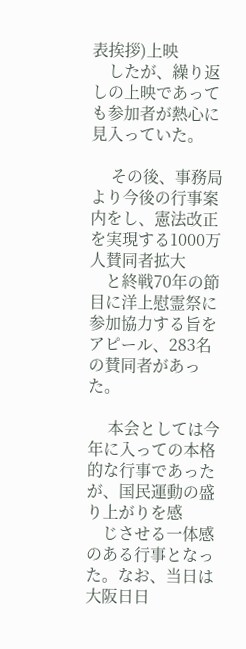表挨拶)上映
    したが、繰り返しの上映であっても参加者が熱心に見入っていた。

     その後、事務局より今後の行事案内をし、憲法改正を実現する1000万人賛同者拡大
    と終戦70年の節目に洋上慰霊祭に参加協力する旨をアピール、283名の賛同者があった。

     本会としては今年に入っての本格的な行事であったが、国民運動の盛り上がりを感
    じさせる一体感のある行事となった。なお、当日は大阪日日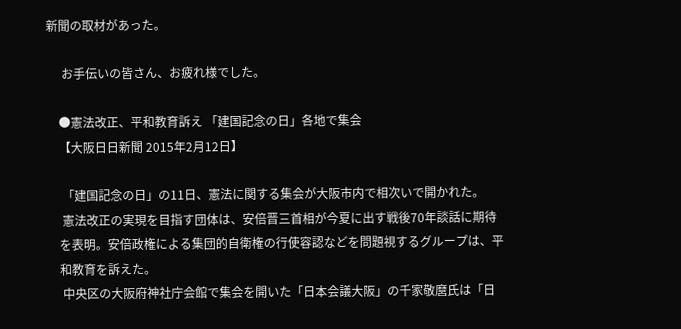新聞の取材があった。

     お手伝いの皆さん、お疲れ様でした。

    ●憲法改正、平和教育訴え 「建国記念の日」各地で集会
    【大阪日日新聞 2015年2月12日】

     「建国記念の日」の11日、憲法に関する集会が大阪市内で相次いで開かれた。
     憲法改正の実現を目指す団体は、安倍晋三首相が今夏に出す戦後70年談話に期待
    を表明。安倍政権による集団的自衛権の行使容認などを問題視するグループは、平
    和教育を訴えた。
     中央区の大阪府神社庁会館で集会を開いた「日本会議大阪」の千家敬麿氏は「日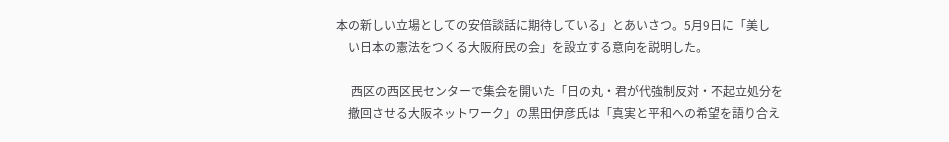本の新しい立場としての安倍談話に期待している」とあいさつ。5月9日に「美し
    い日本の憲法をつくる大阪府民の会」を設立する意向を説明した。

     西区の西区民センターで集会を開いた「日の丸・君が代強制反対・不起立処分を
    撤回させる大阪ネットワーク」の黒田伊彦氏は「真実と平和への希望を語り合え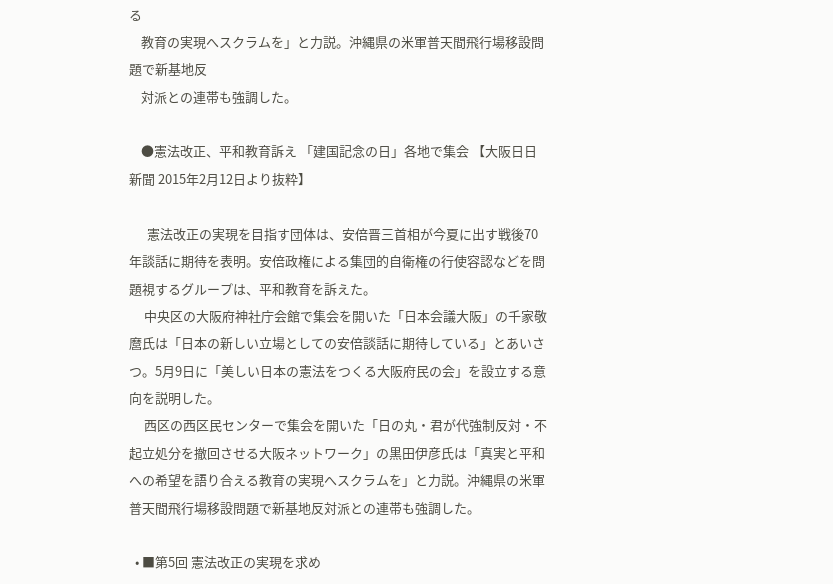る
    教育の実現へスクラムを」と力説。沖縄県の米軍普天間飛行場移設問題で新基地反
    対派との連帯も強調した。

    ●憲法改正、平和教育訴え 「建国記念の日」各地で集会 【大阪日日新聞 2015年2月12日より抜粋】

      憲法改正の実現を目指す団体は、安倍晋三首相が今夏に出す戦後70年談話に期待を表明。安倍政権による集団的自衛権の行使容認などを問題視するグループは、平和教育を訴えた。
     中央区の大阪府神社庁会館で集会を開いた「日本会議大阪」の千家敬麿氏は「日本の新しい立場としての安倍談話に期待している」とあいさつ。5月9日に「美しい日本の憲法をつくる大阪府民の会」を設立する意向を説明した。
     西区の西区民センターで集会を開いた「日の丸・君が代強制反対・不起立処分を撤回させる大阪ネットワーク」の黒田伊彦氏は「真実と平和への希望を語り合える教育の実現へスクラムを」と力説。沖縄県の米軍普天間飛行場移設問題で新基地反対派との連帯も強調した。

  • ■第5回 憲法改正の実現を求め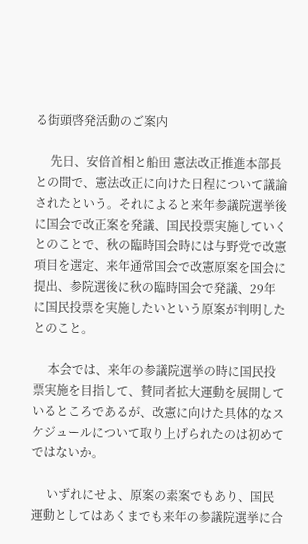る街頭啓発活動のご案内

     先日、安倍首相と船田 憲法改正推進本部長との間で、憲法改正に向けた日程について議論されたという。それによると来年参議院選挙後に国会で改正案を発議、国民投票実施していくとのことで、秋の臨時国会時には与野党で改憲項目を選定、来年通常国会で改憲原案を国会に提出、参院選後に秋の臨時国会で発議、29年に国民投票を実施したいという原案が判明したとのこと。

     本会では、来年の参議院選挙の時に国民投票実施を目指して、賛同者拡大運動を展開しているところであるが、改憲に向けた具体的なスケジュールについて取り上げられたのは初めてではないか。

     いずれにせよ、原案の素案でもあり、国民運動としてはあくまでも来年の参議院選挙に合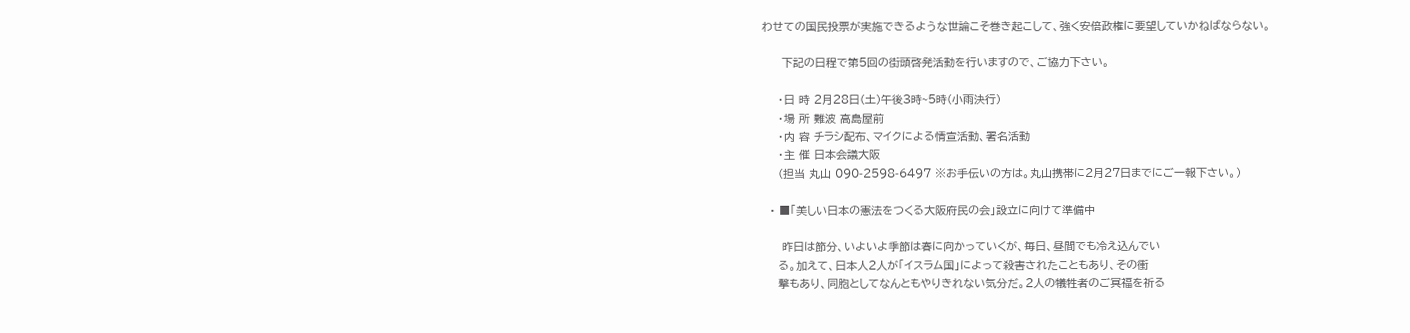わせての国民投票が実施できるような世論こそ巻き起こして、強く安倍政権に要望していかねばならない。

     下記の日程で第5回の街頭啓発活動を行いますので、ご協力下さい。

    ・日 時 2月28日(土)午後3時~5時(小雨決行)
    ・場 所 難波 高島屋前
    ・内 容 チラシ配布、マイクによる情宣活動、署名活動
    ・主 催 日本会議大阪
    (担当 丸山 090-2598-6497 ※お手伝いの方は。丸山携帯に2月27日までにご一報下さい。)

  • ■「美しい日本の憲法をつくる大阪府民の会」設立に向けて準備中

     昨日は節分、いよいよ季節は春に向かっていくが、毎日、昼間でも冷え込んでい
    る。加えて、日本人2人が「イスラム国」によって殺害されたこともあり、その衝
    撃もあり、同胞としてなんともやりきれない気分だ。2人の犠牲者のご冥福を祈る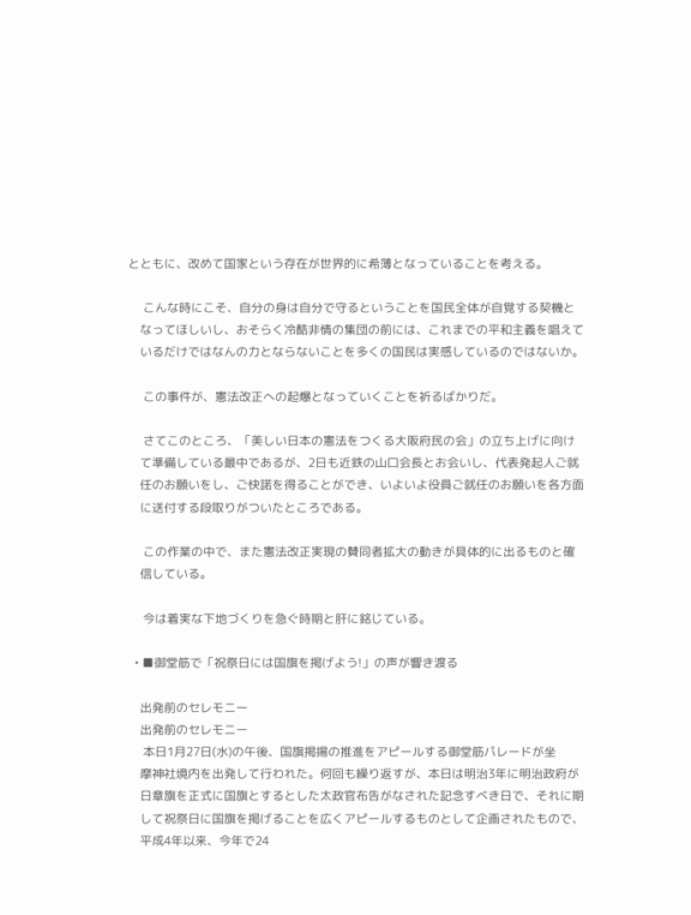とともに、改めて国家という存在が世界的に希薄となっていることを考える。

     こんな時にこそ、自分の身は自分で守るということを国民全体が自覚する契機と
    なってほしいし、おそらく冷酷非情の集団の前には、これまでの平和主義を唱えて
    いるだけではなんの力とならないことを多くの国民は実感しているのではないか。

     この事件が、憲法改正への起爆となっていくことを祈るばかりだ。

     さてこのところ、「美しい日本の憲法をつくる大阪府民の会」の立ち上げに向け
    て準備している最中であるが、2日も近鉄の山口会長とお会いし、代表発起人ご就
    任のお願いをし、ご快諾を得ることができ、いよいよ役員ご就任のお願いを各方面
    に送付する段取りがついたところである。

     この作業の中で、また憲法改正実現の賛同者拡大の動きが具体的に出るものと確
    信している。

     今は着実な下地づくりを急ぐ時期と肝に銘じている。

  • ■御堂筋で「祝祭日には国旗を掲げよう!」の声が響き渡る

    出発前のセレモニー
    出発前のセレモニー
     本日1月27日(水)の午後、国旗掲揚の推進をアピールする御堂筋パレードが坐
    摩神社境内を出発して行われた。何回も繰り返すが、本日は明治3年に明治政府が
    日章旗を正式に国旗とするとした太政官布告がなされた記念すべき日で、それに期
    して祝祭日に国旗を掲げることを広くアピールするものとして企画されたもので、
    平成4年以来、今年で24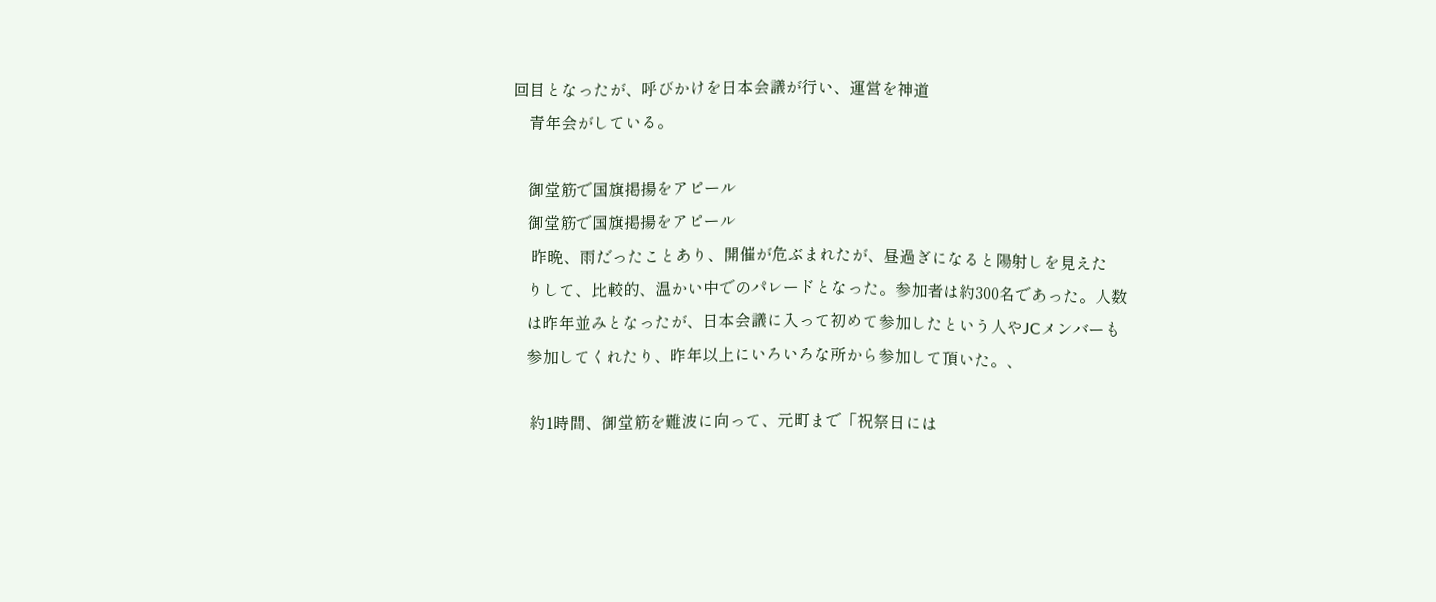回目となったが、呼びかけを日本会議が行い、運営を神道
    青年会がしている。

    御堂筋で国旗掲揚をアピール
    御堂筋で国旗掲揚をアピール
     昨晩、雨だったことあり、開催が危ぶまれたが、昼過ぎになると陽射しを見えた
    りして、比較的、温かい中でのパレードとなった。参加者は約300名であった。人数
    は昨年並みとなったが、日本会議に入って初めて参加したという人やJCメンバーも
    参加してくれたり、昨年以上にいろいろな所から参加して頂いた。、

     約1時間、御堂筋を難波に向って、元町まで「祝祭日には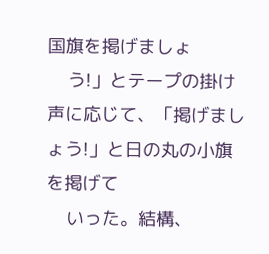国旗を掲げましょ
    う!」とテープの掛け声に応じて、「掲げましょう!」と日の丸の小旗を掲げて
    いった。結構、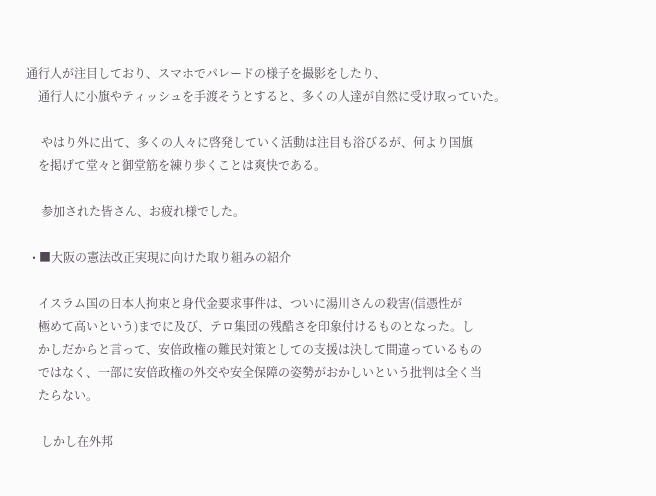通行人が注目しており、スマホでパレードの様子を撮影をしたり、
    通行人に小旗やティッシュを手渡そうとすると、多くの人達が自然に受け取っていた。

     やはり外に出て、多くの人々に啓発していく活動は注目も浴びるが、何より国旗
    を掲げて堂々と御堂筋を練り歩くことは爽快である。

     参加された皆さん、お疲れ様でした。

  • ■大阪の憲法改正実現に向けた取り組みの紹介

    イスラム国の日本人拘束と身代金要求事件は、ついに湯川さんの殺害(信憑性が
    極めて高いという)までに及び、テロ集団の残酷さを印象付けるものとなった。し
    かしだからと言って、安倍政権の難民対策としての支援は決して間違っているもの
    ではなく、一部に安倍政権の外交や安全保障の姿勢がおかしいという批判は全く当
    たらない。

     しかし在外邦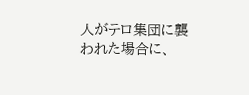人がテロ集団に襲われた場合に、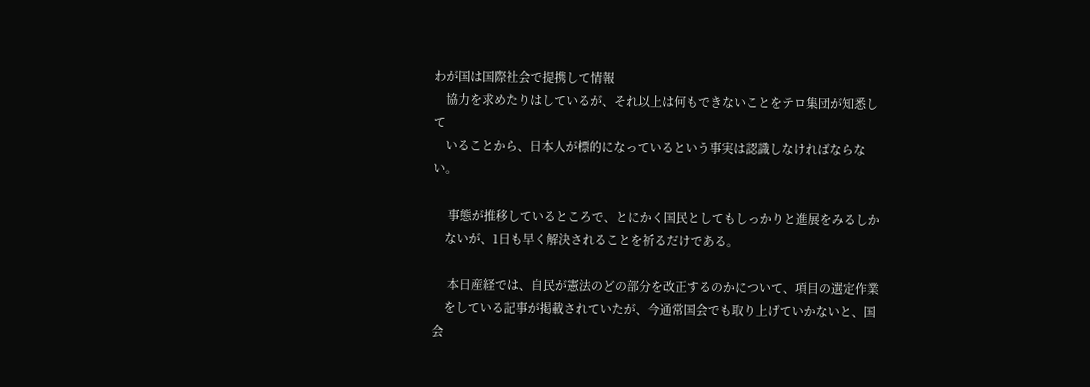わが国は国際社会で提携して情報
    協力を求めたりはしているが、それ以上は何もできないことをテロ集団が知悉して
    いることから、日本人が標的になっているという事実は認識しなければならない。

     事態が推移しているところで、とにかく国民としてもしっかりと進展をみるしか
    ないが、1日も早く解決されることを祈るだけである。

     本日産経では、自民が憲法のどの部分を改正するのかについて、項目の選定作業
    をしている記事が掲載されていたが、今通常国会でも取り上げていかないと、国会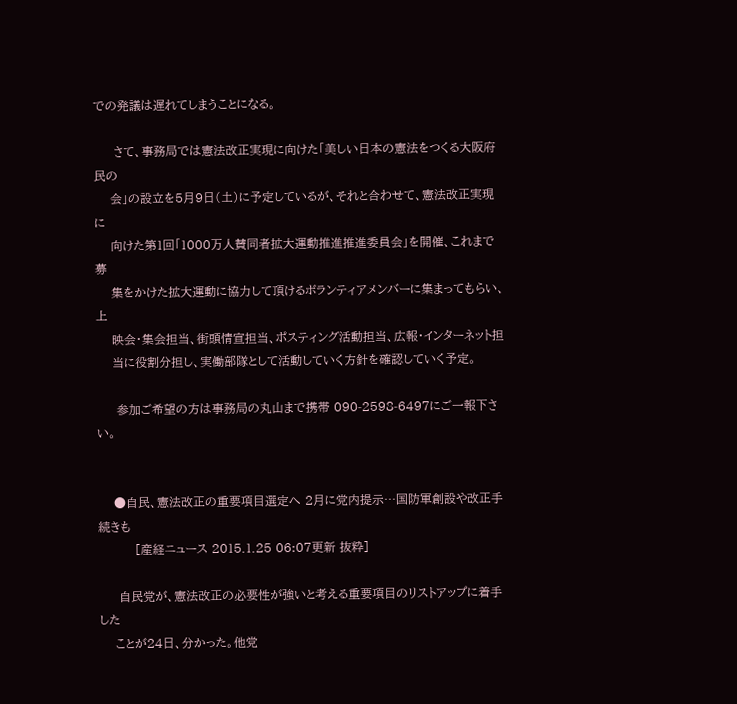での発議は遅れてしまうことになる。

     さて、事務局では憲法改正実現に向けた「美しい日本の憲法をつくる大阪府民の
    会」の設立を5月9日(土)に予定しているが、それと合わせて、憲法改正実現に
    向けた第1回「1000万人賛同者拡大運動推進推進委員会」を開催、これまで募
    集をかけた拡大運動に協力して頂けるボランティアメンバーに集まってもらい、上
    映会・集会担当、街頭情宣担当、ポスティング活動担当、広報・インターネット担
    当に役割分担し、実働部隊として活動していく方針を確認していく予定。

     参加ご希望の方は事務局の丸山まで携帯 090-2598-6497にご一報下さい。


    ●自民、憲法改正の重要項目選定へ 2月に党内提示…国防軍創設や改正手続きも
         [産経ニュース 2015.1.25 06:07更新 抜粋]

     自民党が、憲法改正の必要性が強いと考える重要項目のリストアップに着手した
    ことが24日、分かった。他党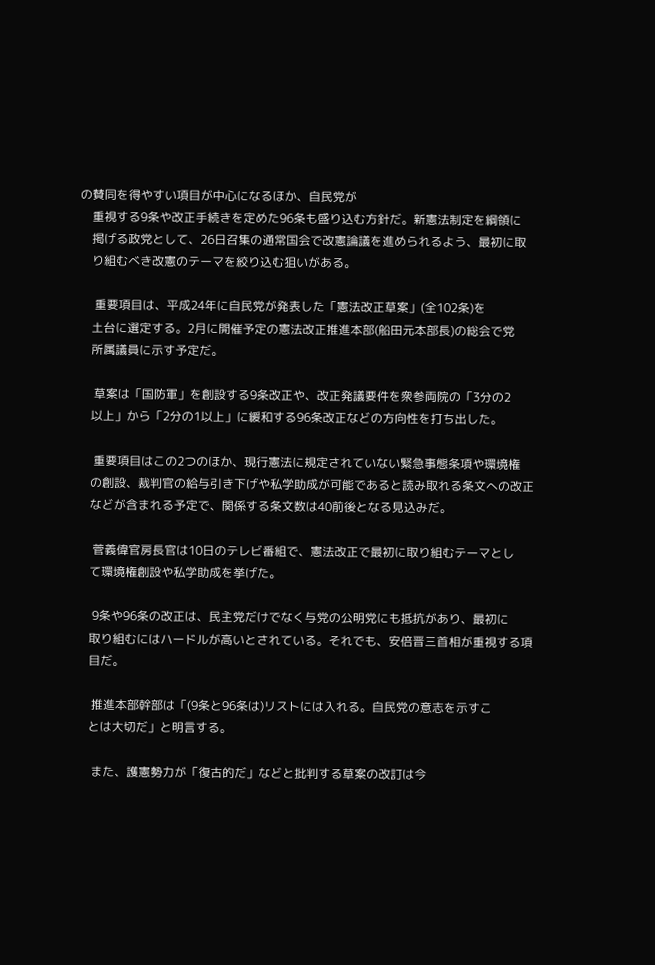の賛同を得やすい項目が中心になるほか、自民党が
    重視する9条や改正手続きを定めた96条も盛り込む方針だ。新憲法制定を綱領に
    掲げる政党として、26日召集の通常国会で改憲論議を進められるよう、最初に取
    り組むべき改憲のテーマを絞り込む狙いがある。

     重要項目は、平成24年に自民党が発表した「憲法改正草案」(全102条)を
    土台に選定する。2月に開催予定の憲法改正推進本部(船田元本部長)の総会で党
    所属議員に示す予定だ。

     草案は「国防軍」を創設する9条改正や、改正発議要件を衆参両院の「3分の2
    以上」から「2分の1以上」に緩和する96条改正などの方向性を打ち出した。

     重要項目はこの2つのほか、現行憲法に規定されていない緊急事態条項や環境権
    の創設、裁判官の給与引き下げや私学助成が可能であると読み取れる条文への改正
    などが含まれる予定で、関係する条文数は40前後となる見込みだ。

     菅義偉官房長官は10日のテレビ番組で、憲法改正で最初に取り組むテーマとし
    て環境権創設や私学助成を挙げた。

     9条や96条の改正は、民主党だけでなく与党の公明党にも抵抗があり、最初に
    取り組むにはハードルが高いとされている。それでも、安倍晋三首相が重視する項
    目だ。

     推進本部幹部は「(9条と96条は)リストには入れる。自民党の意志を示すこ
    とは大切だ」と明言する。

     また、護憲勢力が「復古的だ」などと批判する草案の改訂は今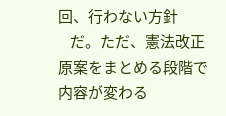回、行わない方針
    だ。ただ、憲法改正原案をまとめる段階で内容が変わる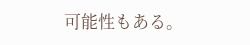可能性もある。